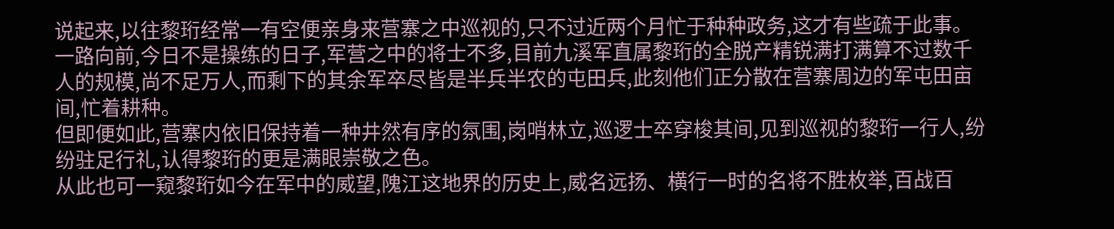说起来,以往黎珩经常一有空便亲身来营寨之中巡视的,只不过近两个月忙于种种政务,这才有些疏于此事。
一路向前,今日不是操练的日子,军营之中的将士不多,目前九溪军直属黎珩的全脱产精锐满打满算不过数千人的规模,尚不足万人,而剩下的其余军卒尽皆是半兵半农的屯田兵,此刻他们正分散在营寨周边的军屯田亩间,忙着耕种。
但即便如此,营寨内依旧保持着一种井然有序的氛围,岗哨林立,巡逻士卒穿梭其间,见到巡视的黎珩一行人,纷纷驻足行礼,认得黎珩的更是满眼崇敬之色。
从此也可一窥黎珩如今在军中的威望,隗江这地界的历史上,威名远扬、横行一时的名将不胜枚举,百战百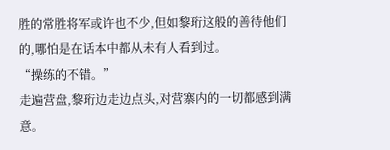胜的常胜将军或许也不少,但如黎珩这般的善待他们的,哪怕是在话本中都从未有人看到过。
“操练的不错。”
走遍营盘,黎珩边走边点头,对营寨内的一切都感到满意。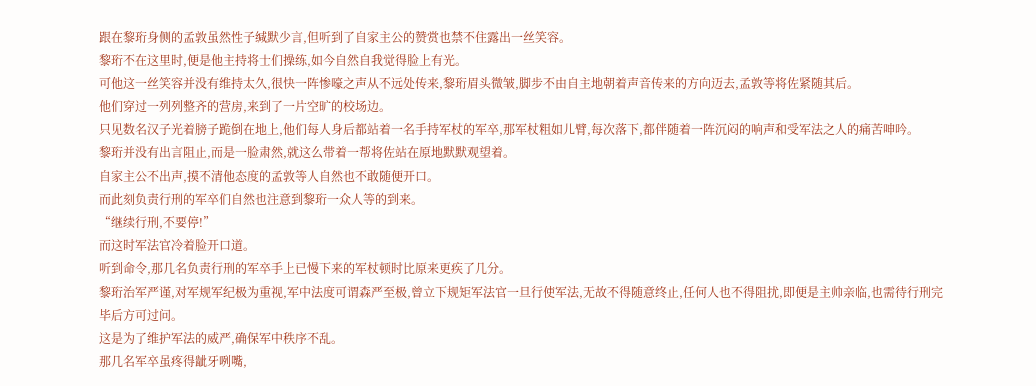跟在黎珩身侧的孟敦虽然性子缄默少言,但听到了自家主公的赞赏也禁不住露出一丝笑容。
黎珩不在这里时,便是他主持将士们操练,如今自然自我觉得脸上有光。
可他这一丝笑容并没有维持太久,很快一阵惨嚎之声从不远处传来,黎珩眉头微皱,脚步不由自主地朝着声音传来的方向迈去,孟敦等将佐紧随其后。
他们穿过一列列整齐的营房,来到了一片空旷的校场边。
只见数名汉子光着膀子跪倒在地上,他们每人身后都站着一名手持军杖的军卒,那军杖粗如儿臂,每次落下,都伴随着一阵沉闷的响声和受军法之人的痛苦呻吟。
黎珩并没有出言阻止,而是一脸肃然,就这么带着一帮将佐站在原地默默观望着。
自家主公不出声,摸不清他态度的孟敦等人自然也不敢随便开口。
而此刻负责行刑的军卒们自然也注意到黎珩一众人等的到来。
“继续行刑,不要停!”
而这时军法官冷着脸开口道。
听到命令,那几名负责行刑的军卒手上已慢下来的军杖顿时比原来更疾了几分。
黎珩治军严谨,对军规军纪极为重视,军中法度可谓森严至极,曾立下规矩军法官一旦行使军法,无故不得随意终止,任何人也不得阻扰,即便是主帅亲临,也需待行刑完毕后方可过问。
这是为了维护军法的威严,确保军中秩序不乱。
那几名军卒虽疼得龇牙咧嘴,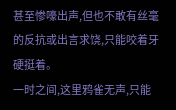甚至惨嚎出声,但也不敢有丝毫的反抗或出言求饶,只能咬着牙硬挺着。
一时之间,这里鸦雀无声,只能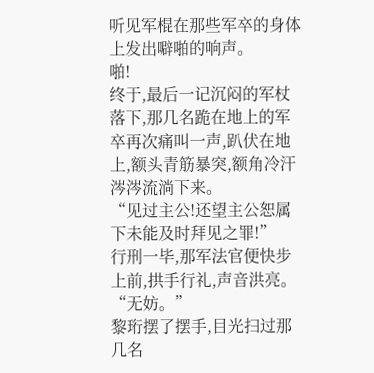听见军棍在那些军卒的身体上发出噼啪的响声。
啪!
终于,最后一记沉闷的军杖落下,那几名跪在地上的军卒再次痛叫一声,趴伏在地上,额头青筋暴突,额角冷汗涔涔流淌下来。
“见过主公!还望主公恕属下未能及时拜见之罪!”
行刑一毕,那军法官便快步上前,拱手行礼,声音洪亮。
“无妨。”
黎珩摆了摆手,目光扫过那几名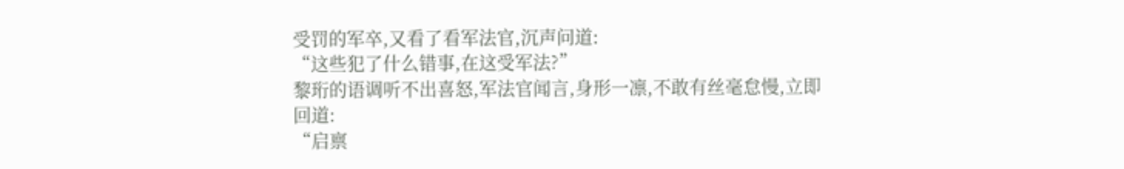受罚的军卒,又看了看军法官,沉声问道:
“这些犯了什么错事,在这受军法?”
黎珩的语调听不出喜怒,军法官闻言,身形一凛,不敢有丝毫怠慢,立即回道:
“启禀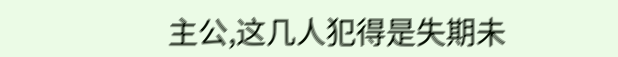主公,这几人犯得是失期未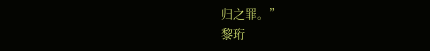归之罪。”
黎珩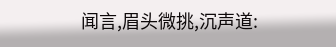闻言,眉头微挑,沉声道: